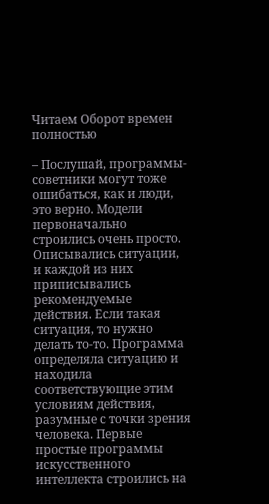Читаем Оборот времен полностью

– Послушай, программы-советники могут тоже ошибаться, как и люди, это верно. Модели первоначально строились очень просто. Описывались ситуации, и каждой из них приписывались рекомендуемые действия. Если такая ситуация, то нужно делать то-то. Программа определяла ситуацию и находила соответствующие этим условиям действия, разумные с точки зрения человека. Первые простые программы искусственного интеллекта строились на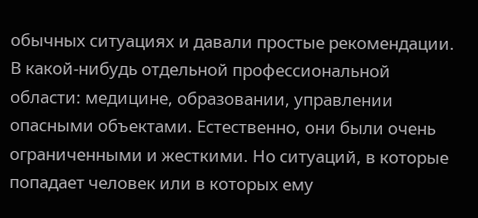обычных ситуациях и давали простые рекомендации. В какой-нибудь отдельной профессиональной области: медицине, образовании, управлении опасными объектами. Естественно, они были очень ограниченными и жесткими. Но ситуаций, в которые попадает человек или в которых ему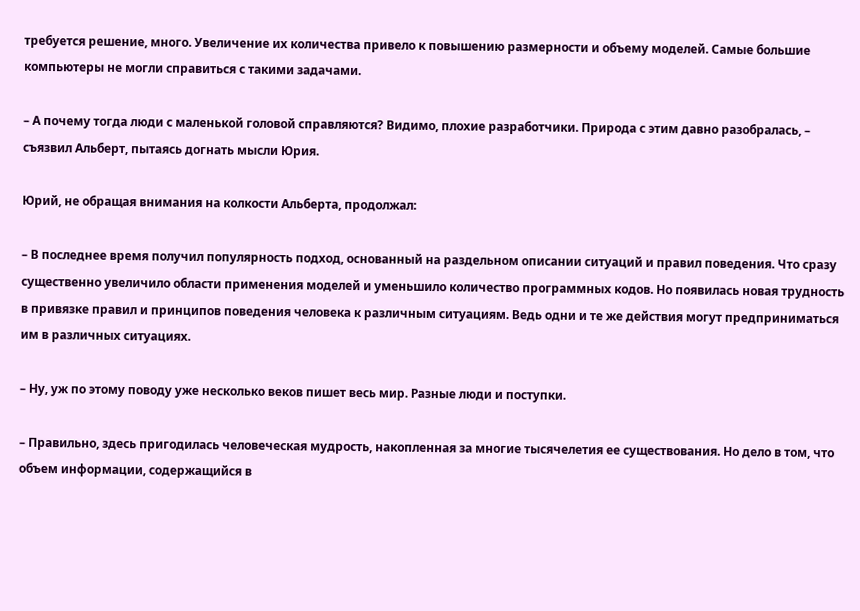требуется решение, много. Увеличение их количества привело к повышению размерности и объему моделей. Самые большие компьютеры не могли справиться с такими задачами.

– А почему тогда люди с маленькой головой справляются? Видимо, плохие разработчики. Природа с этим давно разобралась, – съязвил Альберт, пытаясь догнать мысли Юрия.

Юрий, не обращая внимания на колкости Альберта, продолжал:

– В последнее время получил популярность подход, основанный на раздельном описании ситуаций и правил поведения. Что сразу существенно увеличило области применения моделей и уменьшило количество программных кодов. Но появилась новая трудность в привязке правил и принципов поведения человека к различным ситуациям. Ведь одни и те же действия могут предприниматься им в различных ситуациях.

– Ну, уж по этому поводу уже несколько веков пишет весь мир. Разные люди и поступки.

– Правильно, здесь пригодилась человеческая мудрость, накопленная за многие тысячелетия ее существования. Но дело в том, что объем информации, содержащийся в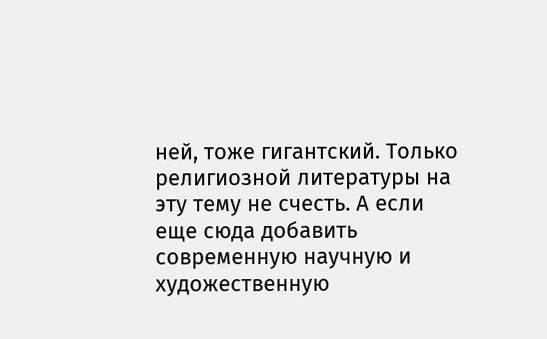ней, тоже гигантский. Только религиозной литературы на эту тему не счесть. А если еще сюда добавить современную научную и художественную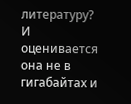литературу? И оценивается она не в гигабайтах и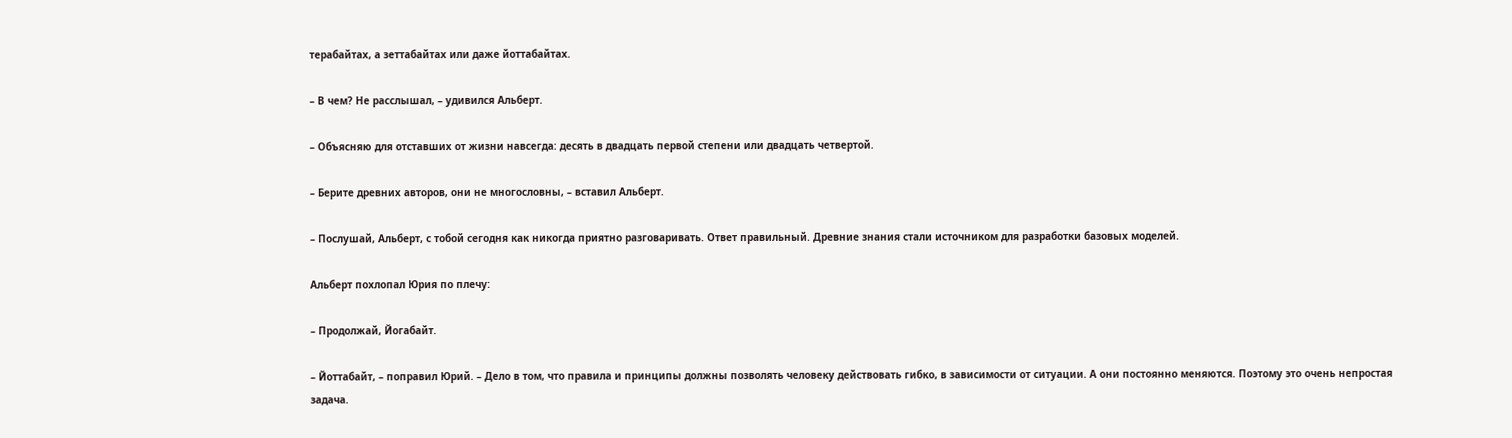терабайтах, а зеттабайтах или даже йоттабайтах.

– В чем? Не расслышал, – удивился Альберт.

– Объясняю для отставших от жизни навсегда: десять в двадцать первой степени или двадцать четвертой.

– Берите древних авторов, они не многословны, – вставил Альберт.

– Послушай, Альберт, с тобой сегодня как никогда приятно разговаривать. Ответ правильный. Древние знания стали источником для разработки базовых моделей.

Альберт похлопал Юрия по плечу:

– Продолжай, Йогабайт.

– Йоттабайт, – поправил Юрий. – Дело в том, что правила и принципы должны позволять человеку действовать гибко, в зависимости от ситуации. А они постоянно меняются. Поэтому это очень непростая задача.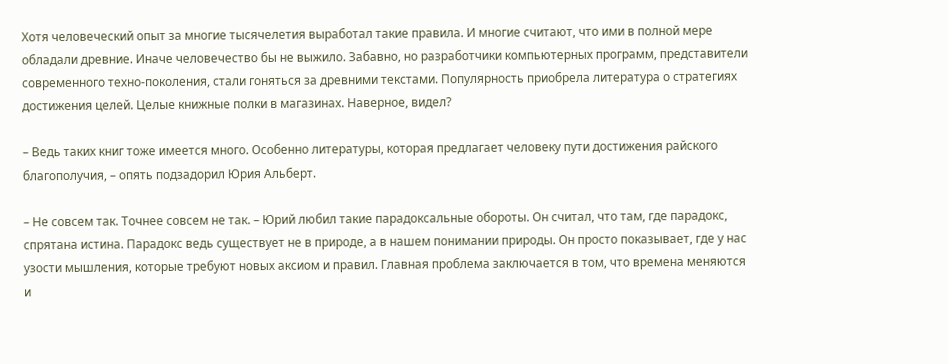Хотя человеческий опыт за многие тысячелетия выработал такие правила. И многие считают, что ими в полной мере обладали древние. Иначе человечество бы не выжило. Забавно, но разработчики компьютерных программ, представители современного техно-поколения, стали гоняться за древними текстами. Популярность приобрела литература о стратегиях достижения целей. Целые книжные полки в магазинах. Наверное, видел?

– Ведь таких книг тоже имеется много. Особенно литературы, которая предлагает человеку пути достижения райского благополучия, – опять подзадорил Юрия Альберт.

– Не совсем так. Точнее совсем не так. – Юрий любил такие парадоксальные обороты. Он считал, что там, где парадокс, спрятана истина. Парадокс ведь существует не в природе, а в нашем понимании природы. Он просто показывает, где у нас узости мышления, которые требуют новых аксиом и правил. Главная проблема заключается в том, что времена меняются и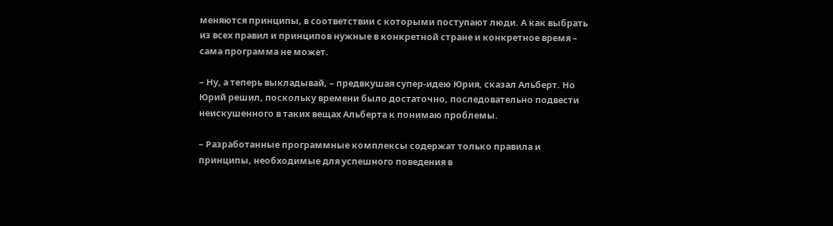меняются принципы, в соответствии с которыми поступают люди. А как выбрать из всех правил и принципов нужные в конкретной стране и конкретное время – сама программа не может.

– Ну, а теперь выкладывай, – предвкушая супер-идею Юрия, сказал Альберт. Но Юрий решил, поскольку времени было достаточно, последовательно подвести неискушенного в таких вещах Альберта к понимаю проблемы.

– Разработанные программные комплексы содержат только правила и принципы, необходимые для успешного поведения в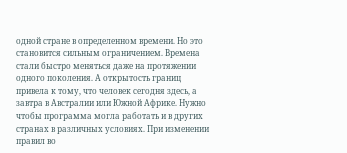одной стране в определенном времени. Но это становится сильным ограничением. Времена стали быстро меняться даже на протяжении одного поколения. А открытость границ привела к тому, что человек сегодня здесь, а завтра в Австралии или Южной Африке. Нужно чтобы программа могла работать и в других странах в различных условиях. При изменении правил во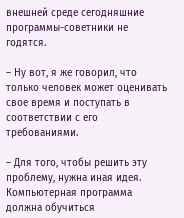внешней среде сегодняшние программы-советники не годятся.

– Ну вот, я же говорил, что только человек может оценивать свое время и поступать в соответствии с его требованиями.

– Для того, чтобы решить эту проблему, нужна иная идея. Компьютерная программа должна обучиться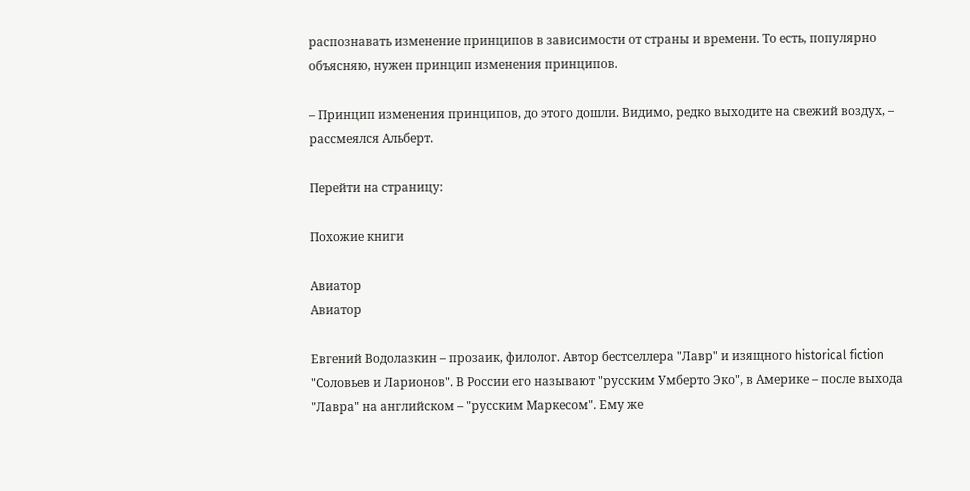распознавать изменение принципов в зависимости от страны и времени. То есть, популярно объясняю, нужен принцип изменения принципов.

– Принцип изменения принципов, до этого дошли. Видимо, редко выходите на свежий воздух, – рассмеялся Альберт.

Перейти на страницу:

Похожие книги

Авиатор
Авиатор

Евгений Водолазкин – прозаик, филолог. Автор бестселлера "Лавр" и изящного historical fiction "Соловьев и Ларионов". В России его называют "русским Умберто Эко", в Америке – после выхода "Лавра" на английском – "русским Маркесом". Ему же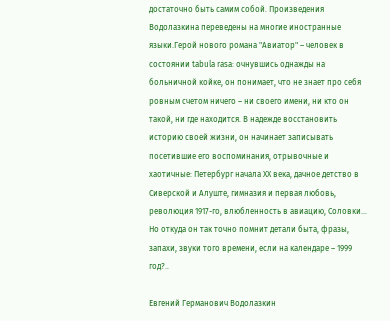достаточно быть самим собой. Произведения Водолазкина переведены на многие иностранные языки.Герой нового романа "Авиатор" – человек в состоянии tabula rasa: очнувшись однажды на больничной койке, он понимает, что не знает про себя ровным счетом ничего – ни своего имени, ни кто он такой, ни где находится. В надежде восстановить историю своей жизни, он начинает записывать посетившие его воспоминания, отрывочные и хаотичные: Петербург начала ХХ века, дачное детство в Сиверской и Алуште, гимназия и первая любовь, революция 1917-го, влюбленность в авиацию, Соловки… Но откуда он так точно помнит детали быта, фразы, запахи, звуки того времени, если на календаре – 1999 год?..

Евгений Германович Водолазкин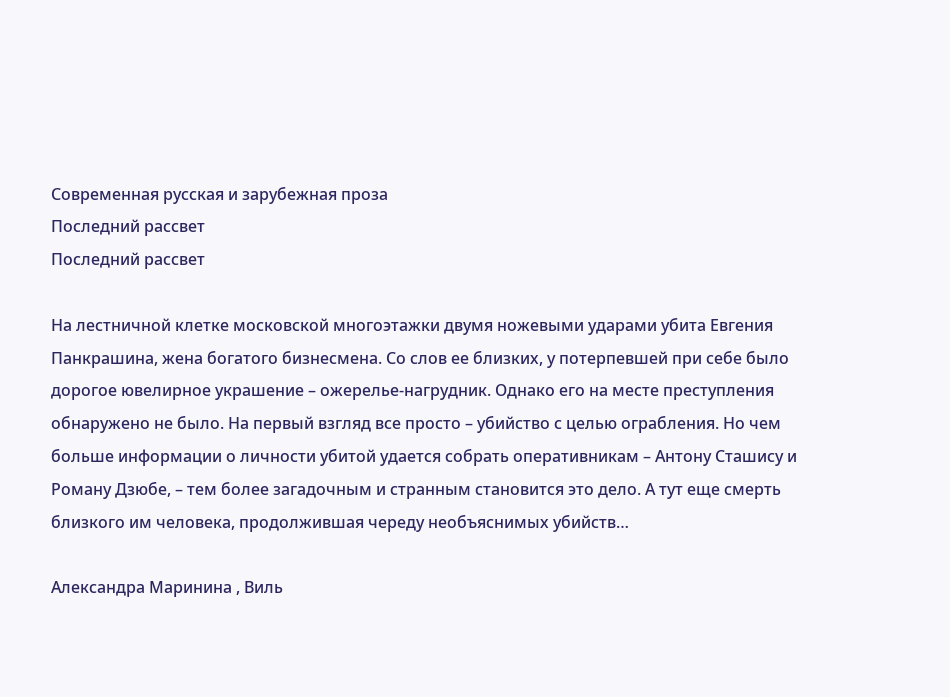Современная русская и зарубежная проза
Последний рассвет
Последний рассвет

На лестничной клетке московской многоэтажки двумя ножевыми ударами убита Евгения Панкрашина, жена богатого бизнесмена. Со слов ее близких, у потерпевшей при себе было дорогое ювелирное украшение – ожерелье-нагрудник. Однако его на месте преступления обнаружено не было. На первый взгляд все просто – убийство с целью ограбления. Но чем больше информации о личности убитой удается собрать оперативникам – Антону Сташису и Роману Дзюбе, – тем более загадочным и странным становится это дело. А тут еще смерть близкого им человека, продолжившая череду необъяснимых убийств…

Александра Маринина , Виль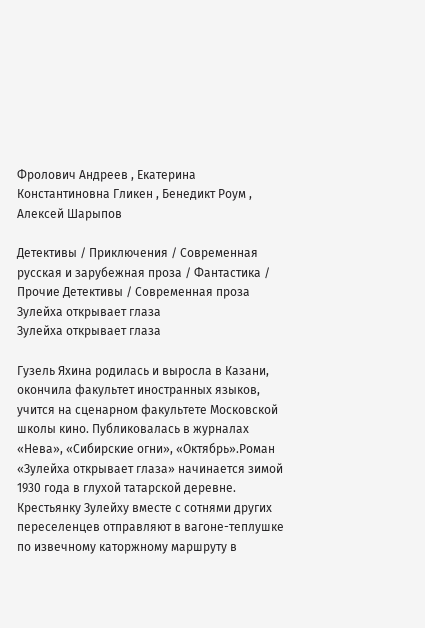Фролович Андреев , Екатерина Константиновна Гликен , Бенедикт Роум , Алексей Шарыпов

Детективы / Приключения / Современная русская и зарубежная проза / Фантастика / Прочие Детективы / Современная проза
Зулейха открывает глаза
Зулейха открывает глаза

Гузель Яхина родилась и выросла в Казани, окончила факультет иностранных языков, учится на сценарном факультете Московской школы кино. Публиковалась в журналах «Нева», «Сибирские огни», «Октябрь».Роман «Зулейха открывает глаза» начинается зимой 1930 года в глухой татарской деревне. Крестьянку Зулейху вместе с сотнями других переселенцев отправляют в вагоне-теплушке по извечному каторжному маршруту в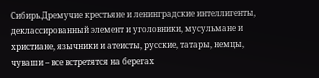Сибирь.Дремучие крестьяне и ленинградские интеллигенты, деклассированный элемент и уголовники, мусульмане и христиане, язычники и атеисты, русские, татары, немцы, чуваши – все встретятся на берегах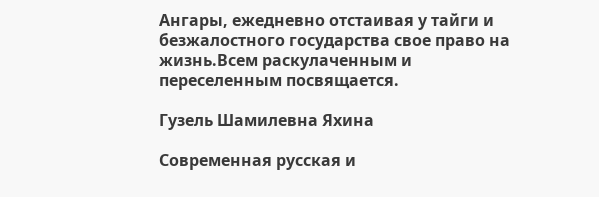Ангары, ежедневно отстаивая у тайги и безжалостного государства свое право на жизнь.Всем раскулаченным и переселенным посвящается.

Гузель Шамилевна Яхина

Современная русская и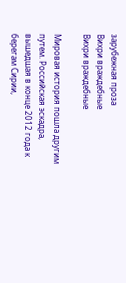зарубежная проза
Вихри враждебные
Вихри враждебные

Мировая история пошла другим путем. Российская эскадра, вышедшая в конце 2012 года к берегам Сирии,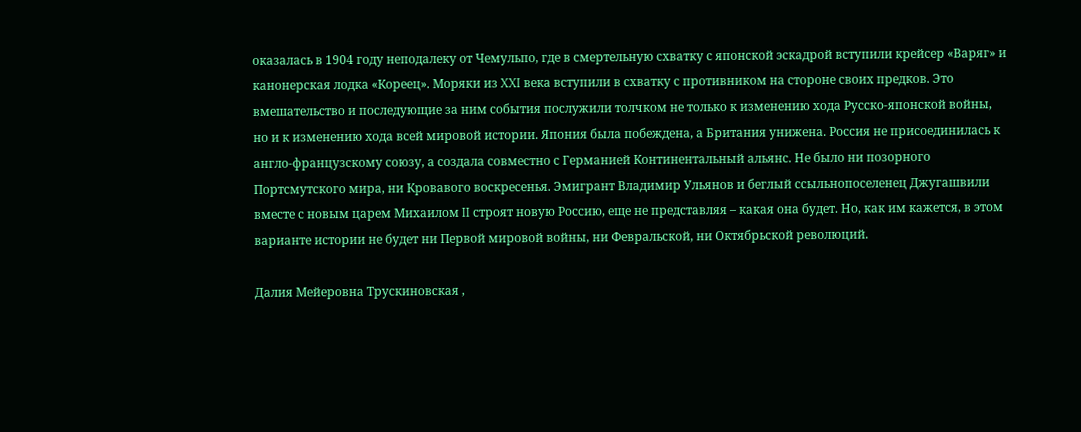оказалась в 1904 году неподалеку от Чемульпо, где в смертельную схватку с японской эскадрой вступили крейсер «Варяг» и канонерская лодка «Кореец». Моряки из XXI века вступили в схватку с противником на стороне своих предков. Это вмешательство и последующие за ним события послужили толчком не только к изменению хода Русско-японской войны, но и к изменению хода всей мировой истории. Япония была побеждена, а Британия унижена. Россия не присоединилась к англо-французскому союзу, а создала совместно с Германией Континентальный альянс. Не было ни позорного Портсмутского мира, ни Кровавого воскресенья. Эмигрант Владимир Ульянов и беглый ссыльнопоселенец Джугашвили вместе с новым царем Михаилом II строят новую Россию, еще не представляя – какая она будет. Но, как им кажется, в этом варианте истории не будет ни Первой мировой войны, ни Февральской, ни Октябрьской революций.

Далия Мейеровна Трускиновская ,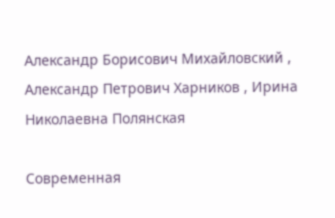Александр Борисович Михайловский , Александр Петрович Харников , Ирина Николаевна Полянская

Современная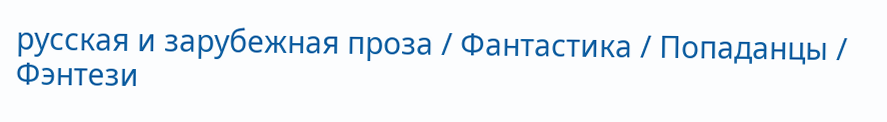русская и зарубежная проза / Фантастика / Попаданцы / Фэнтези